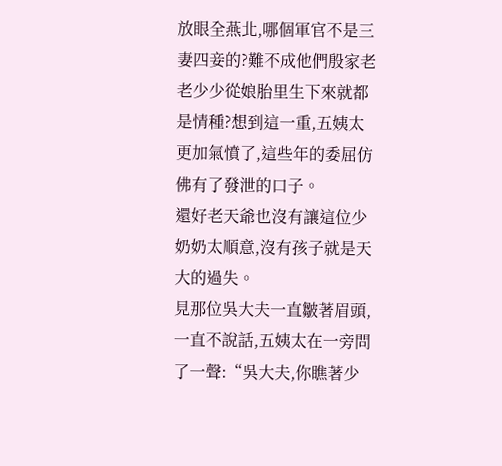放眼全燕北,哪個軍官不是三妻四妾的?難不成他們殷家老老少少從娘胎里生下來就都是情種?想到這一重,五姨太更加氣憤了,這些年的委屈仿佛有了發泄的口子。
還好老天爺也沒有讓這位少奶奶太順意,沒有孩子就是天大的過失。
見那位吳大夫一直皺著眉頭,一直不說話,五姨太在一旁問了一聲:“吳大夫,你瞧著少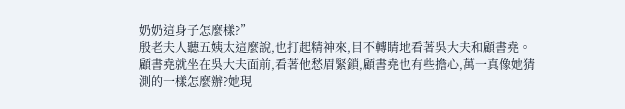奶奶這身子怎麼樣?”
殷老夫人聽五姨太這麼說,也打起精神來,目不轉睛地看著吳大夫和顧書堯。
顧書堯就坐在吳大夫面前,看著他愁眉緊鎖,顧書堯也有些擔心,萬一真像她猜測的一樣怎麼辦?她現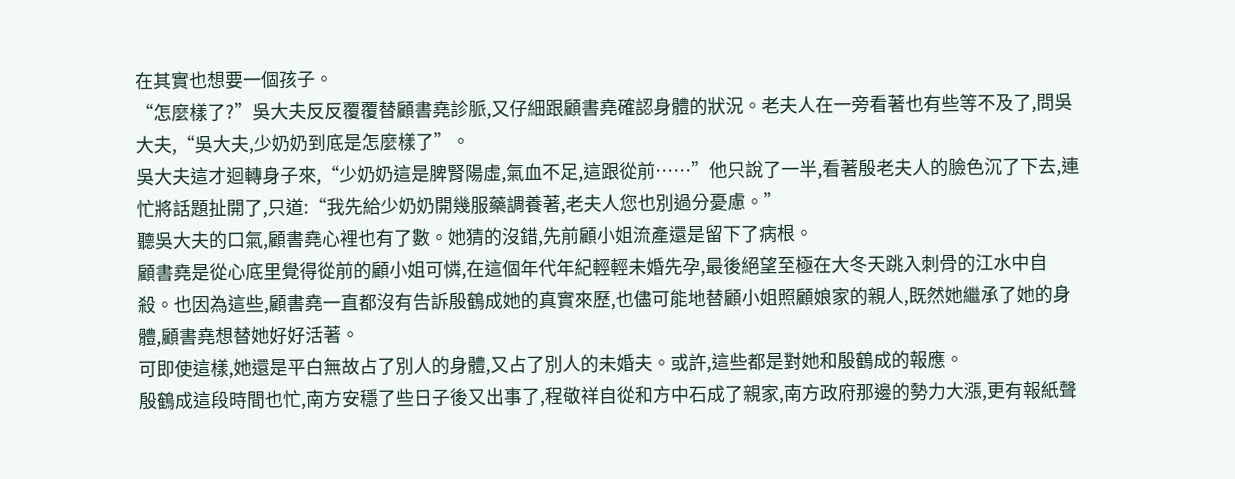在其實也想要一個孩子。
“怎麼樣了?”吳大夫反反覆覆替顧書堯診脈,又仔細跟顧書堯確認身體的狀況。老夫人在一旁看著也有些等不及了,問吳大夫,“吳大夫,少奶奶到底是怎麼樣了”。
吳大夫這才迴轉身子來,“少奶奶這是脾腎陽虛,氣血不足,這跟從前……”他只說了一半,看著殷老夫人的臉色沉了下去,連忙將話題扯開了,只道:“我先給少奶奶開幾服藥調養著,老夫人您也別過分憂慮。”
聽吳大夫的口氣,顧書堯心裡也有了數。她猜的沒錯,先前顧小姐流產還是留下了病根。
顧書堯是從心底里覺得從前的顧小姐可憐,在這個年代年紀輕輕未婚先孕,最後絕望至極在大冬天跳入刺骨的江水中自殺。也因為這些,顧書堯一直都沒有告訴殷鶴成她的真實來歷,也儘可能地替顧小姐照顧娘家的親人,既然她繼承了她的身體,顧書堯想替她好好活著。
可即使這樣,她還是平白無故占了別人的身體,又占了別人的未婚夫。或許,這些都是對她和殷鶴成的報應。
殷鶴成這段時間也忙,南方安穩了些日子後又出事了,程敬祥自從和方中石成了親家,南方政府那邊的勢力大漲,更有報紙聲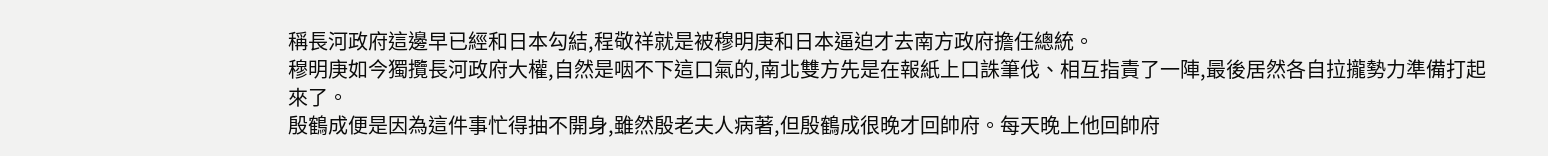稱長河政府這邊早已經和日本勾結,程敬祥就是被穆明庚和日本逼迫才去南方政府擔任總統。
穆明庚如今獨攬長河政府大權,自然是咽不下這口氣的,南北雙方先是在報紙上口誅筆伐、相互指責了一陣,最後居然各自拉攏勢力準備打起來了。
殷鶴成便是因為這件事忙得抽不開身,雖然殷老夫人病著,但殷鶴成很晚才回帥府。每天晚上他回帥府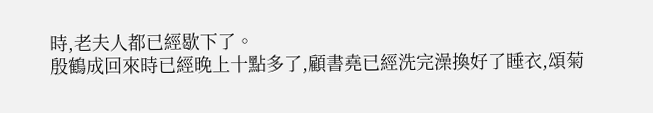時,老夫人都已經歇下了。
殷鶴成回來時已經晚上十點多了,顧書堯已經洗完澡換好了睡衣,頌菊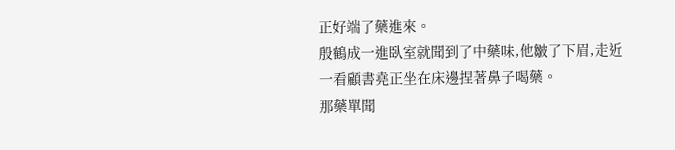正好端了藥進來。
殷鶴成一進臥室就聞到了中藥味,他皺了下眉,走近一看顧書堯正坐在床邊捏著鼻子喝藥。
那藥單聞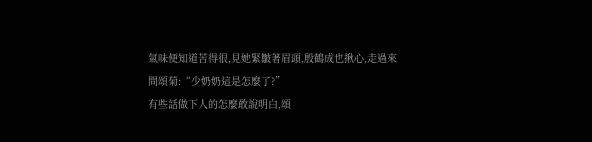氣味便知道苦得很,見她緊皺著眉頭,殷鶴成也揪心,走過來問頌菊:“少奶奶這是怎麼了?”
有些話做下人的怎麼敢說明白,頌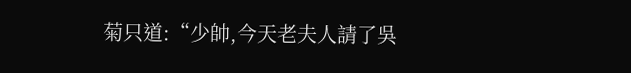菊只道:“少帥,今天老夫人請了吳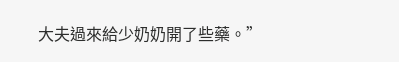大夫過來給少奶奶開了些藥。”